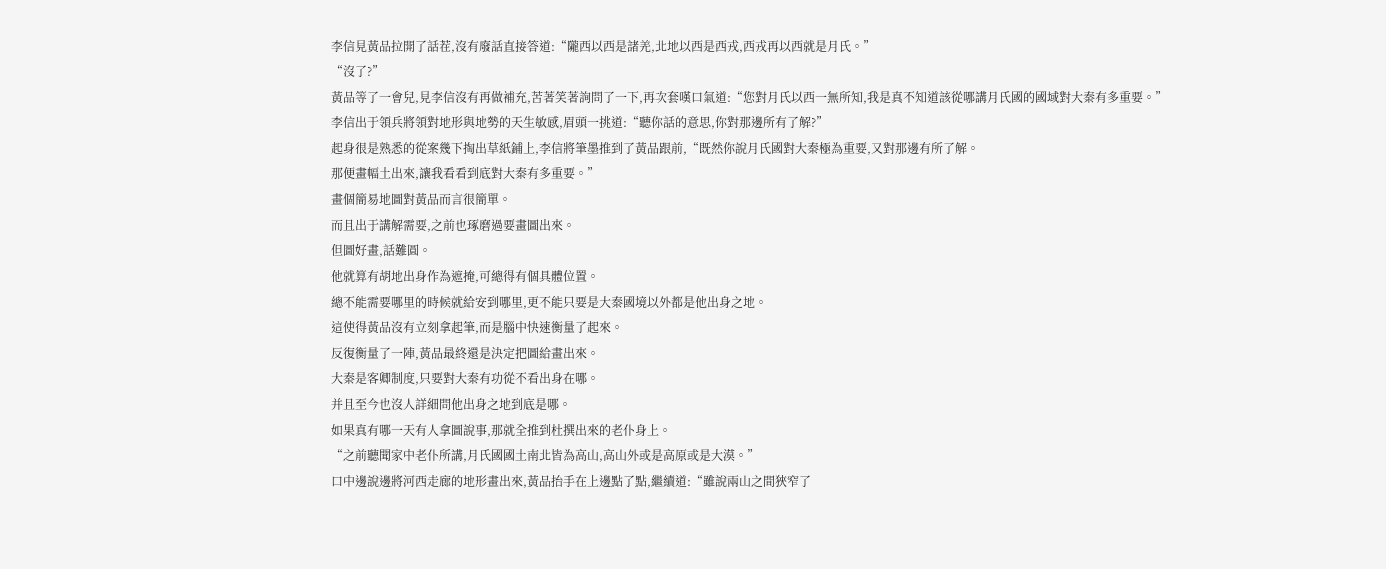李信見黃品拉開了話茬,沒有廢話直接答道:“隴西以西是諸羌,北地以西是西戎,西戎再以西就是月氏。”
“沒了?”
黃品等了一會兒,見李信沒有再做補充,苦著笑著詢問了一下,再次套嘆口氣道:“您對月氏以西一無所知,我是真不知道該從哪講月氏國的國域對大秦有多重要。”
李信出于領兵將領對地形與地勢的天生敏感,眉頭一挑道:“聽你話的意思,你對那邊所有了解?”
起身很是熟悉的從案幾下掏出草紙鋪上,李信將筆墨推到了黃品跟前,“既然你說月氏國對大秦極為重要,又對那邊有所了解。
那便畫幅土出來,讓我看看到底對大秦有多重要。”
畫個簡易地圖對黃品而言很簡單。
而且出于講解需要,之前也琢磨過要畫圖出來。
但圖好畫,話難圓。
他就算有胡地出身作為遮掩,可總得有個具體位置。
總不能需要哪里的時候就給安到哪里,更不能只要是大秦國境以外都是他出身之地。
這使得黃品沒有立刻拿起筆,而是腦中快速衡量了起來。
反復衡量了一陣,黃品最終還是決定把圖給畫出來。
大秦是客卿制度,只要對大秦有功從不看出身在哪。
并且至今也沒人詳細問他出身之地到底是哪。
如果真有哪一天有人拿圖說事,那就全推到杜撰出來的老仆身上。
“之前聽聞家中老仆所講,月氏國國土南北皆為高山,高山外或是高原或是大漠。”
口中邊說邊將河西走廊的地形畫出來,黃品抬手在上邊點了點,繼續道:“雖說兩山之間狹窄了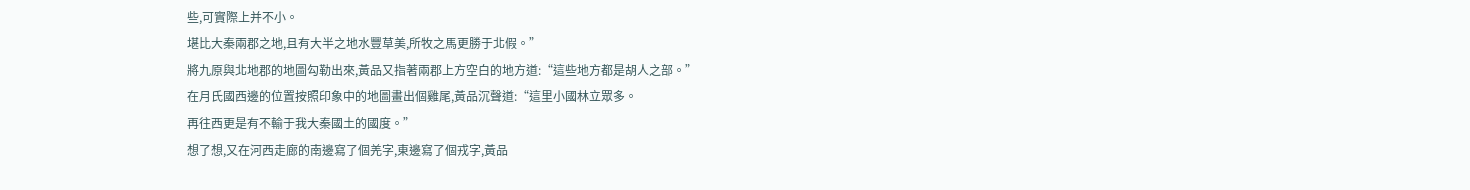些,可實際上并不小。
堪比大秦兩郡之地,且有大半之地水豐草美,所牧之馬更勝于北假。”
將九原與北地郡的地圖勾勒出來,黃品又指著兩郡上方空白的地方道:“這些地方都是胡人之部。”
在月氏國西邊的位置按照印象中的地圖畫出個雞尾,黃品沉聲道:“這里小國林立眾多。
再往西更是有不輸于我大秦國土的國度。”
想了想,又在河西走廊的南邊寫了個羌字,東邊寫了個戎字,黃品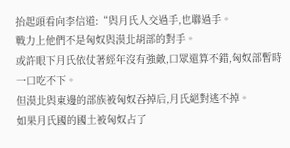抬起頭看向李信道:“與月氏人交過手,也聯過手。
戰力上他們不是匈奴與漠北胡部的對手。
或許眼下月氏依仗著經年沒有強敵,口眾還算不錯,匈奴部暫時一口吃不下。
但漠北與東邊的部族被匈奴吞掉后,月氏絕對逃不掉。
如果月氏國的國土被匈奴占了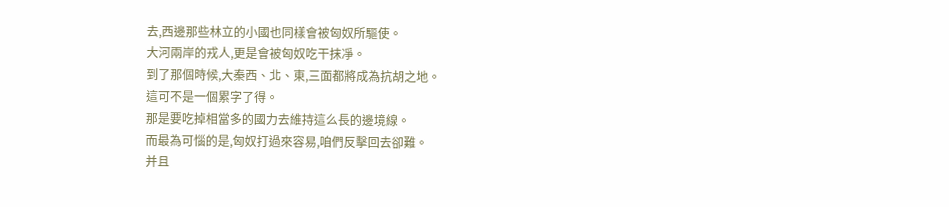去,西邊那些林立的小國也同樣會被匈奴所驅使。
大河兩岸的戎人,更是會被匈奴吃干抹凈。
到了那個時候,大秦西、北、東,三面都將成為抗胡之地。
這可不是一個累字了得。
那是要吃掉相當多的國力去維持這么長的邊境線。
而最為可惱的是,匈奴打過來容易,咱們反擊回去卻難。
并且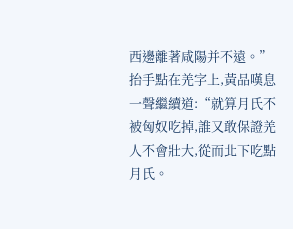西邊離著咸陽并不遠。”
抬手點在羌字上,黃品嘆息一聲繼續道:“就算月氏不被匈奴吃掉,誰又敢保證羌人不會壯大,從而北下吃點月氏。